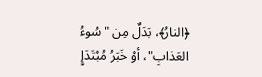﴿النارُ﴾، بَدَلٌ مِن "سُوءُ العَذابِ"، أوْ خَبَرُ مُبْتَدَإٍ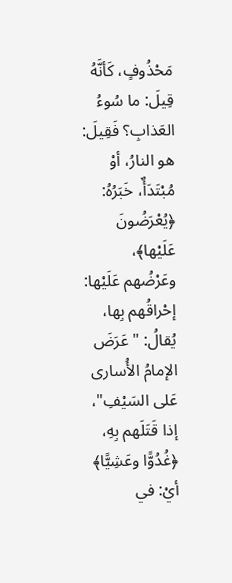مَحْذُوفٍ، كَأنَّهُ قِيلَ: ما سُوءُ العَذابِ؟ فَقِيلَ: هو النارُ، أوْ مُبْتَدَأٌ، خَبَرُهُ: ﴿يُعْرَضُونَ عَلَيْها﴾، وعَرْضُهم عَلَيْها: إحْراقُهم بِها، يُقالُ: "عَرَضَ الإمامُ الأُسارى عَلى السَيْفِ"، إذا قَتَلَهم بِهِ،
﴿غُدُوًّا وعَشِيًّا﴾ أيْ: في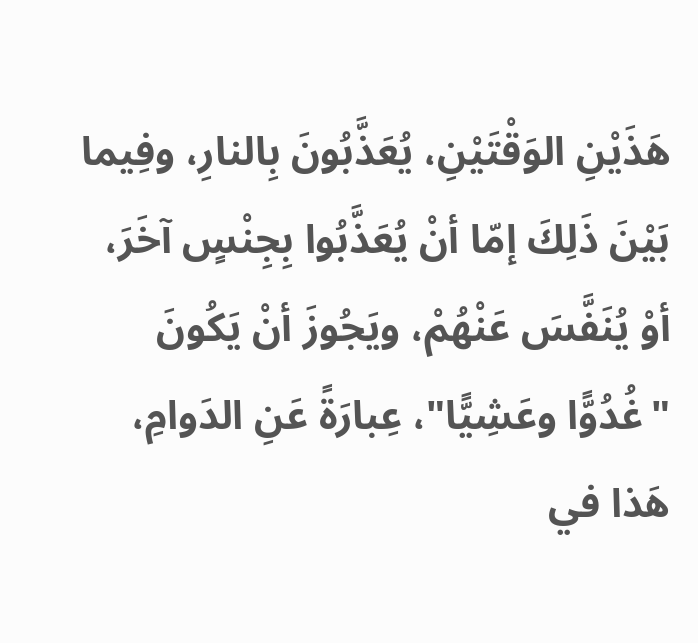هَذَيْنِ الوَقْتَيْنِ، يُعَذَّبُونَ بِالنارِ، وفِيما بَيْنَ ذَلِكَ إمّا أنْ يُعَذَّبُوا بِجِنْسٍ آخَرَ، أوْ يُنَفَّسَ عَنْهُمْ، ويَجُوزَ أنْ يَكُونَ "غُدُوًّا وعَشِيًّا"، عِبارَةً عَنِ الدَوامِ، هَذا في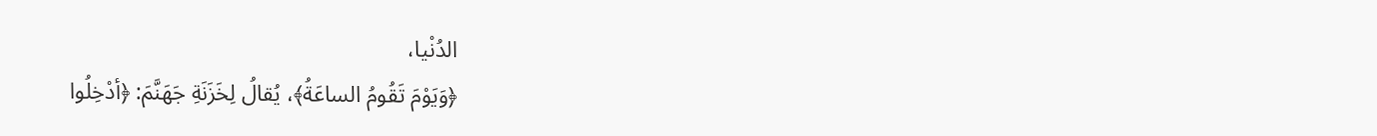الدُنْيا،
﴿وَيَوْمَ تَقُومُ الساعَةُ﴾، يُقالُ لِخَزَنَةِ جَهَنَّمَ: ﴿أدْخِلُوا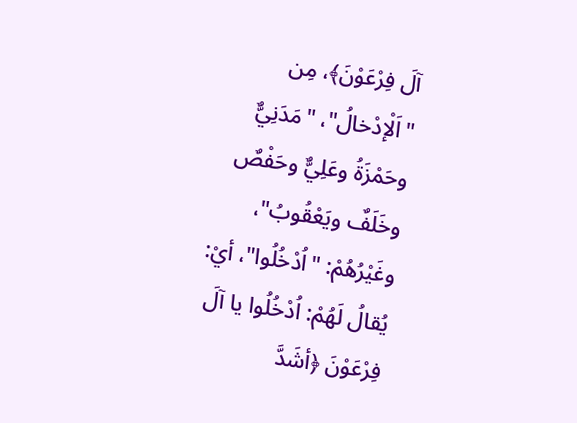آلَ فِرْعَوْنَ﴾، مِن "اَلْإدْخالُ"، "مَدَنِيٌّ وحَمْزَةُ وعَلِيٌّ وحَفْصٌ وخَلَفٌ ويَعْقُوبُ"، وغَيْرُهُمْ: "اُدْخُلُوا"، أيْ: يُقالُ لَهُمْ: اُدْخُلُوا يا آلَ فِرْعَوْنَ ﴿أشَدَّ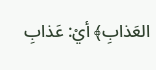العَذابِ﴾ أيْ: عَذابِ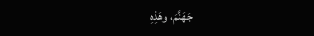جَهَنَّمَ، وهَذِهِ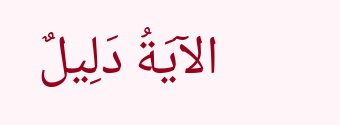الآيَةُ دَلِيلٌ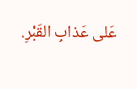عَلى عَذابِ القَبْرِ.